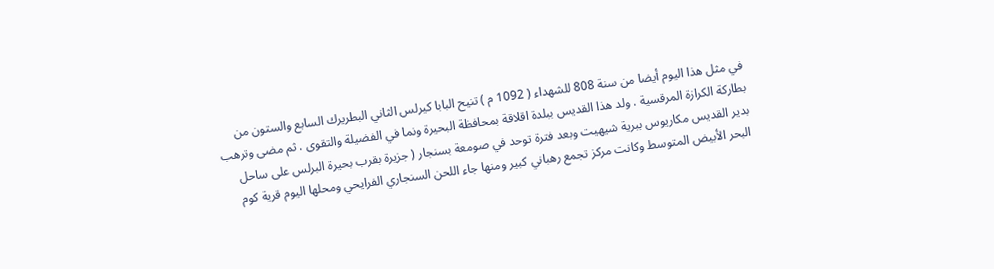في مثل هذا اليوم أيضا من سنة 808 للشهداء ( 1092 م ) تنيح البابا كيرلس الثاني البطريرك السابع والستون من بطاركة الكرازة المرقسية . ولد هذا القديس ببلدة اقلاقة بمحافظة البحيرة ونما في الفضيلة والتقوى . ثم مضى وترهب بدير القديس مكاريوس ببرية شيهيت وبعد فترة توحد في صومعة بسنجار ( جزيرة بقرب بحيرة البرلس على ساحل البحر الأبيض المتوسط وكانت مركز تجمع رهباني كبير ومنها جاء اللحن السنجاري الفرايحي ومحلها اليوم قرية كوم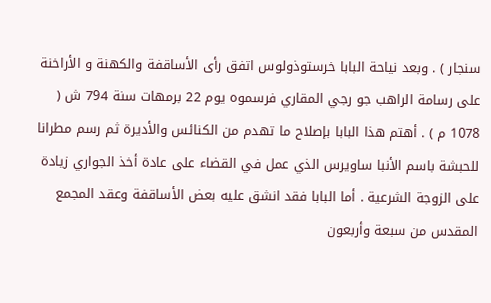سنجار ) . وبعد نياحة البابا خرستوذولوس اتفق رأى الأساقفة والكهنة و الأراخنة على رسامة الراهب جو رجي المقاري فرسموه يوم 22 برمهات سنة 794 ش ( 1078 م ) . أهتم هذا البابا بإصلاح ما تهدم من الكنائس والأديرة ثم رسم مطرانا للحبشة باسم الأنبا ساويرس الذي عمل في القضاء على عادة أخذ الجواري زيادة على الزوجة الشرعية . أما البابا فقد انشق عليه بعض الأساقفة وعقد المجمع المقدس من سبعة وأربعون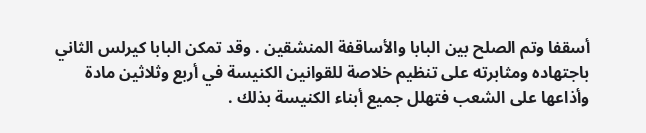أسقفا وتم الصلح بين البابا والأساقفة المنشقين . وقد تمكن البابا كيرلس الثاني باجتهاده ومثابرته على تنظيم خلاصة للقوانين الكنيسة في أربع وثلاثين مادة وأذاعها على الشعب فتهلل جميع أبناء الكنيسة بذلك .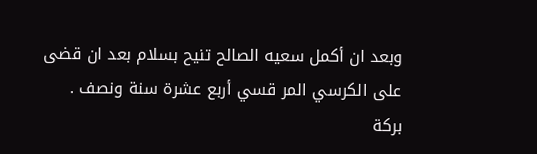وبعد ان أكمل سعيه الصالح تنيح بسلام بعد ان قضى على الكرسي المر قسي أربع عشرة سنة ونصف . بركة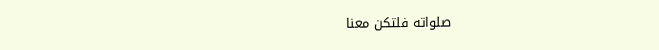صلواته فلتكن معنا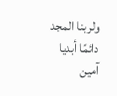ولربنا المجد دائمًا أبديا آمين